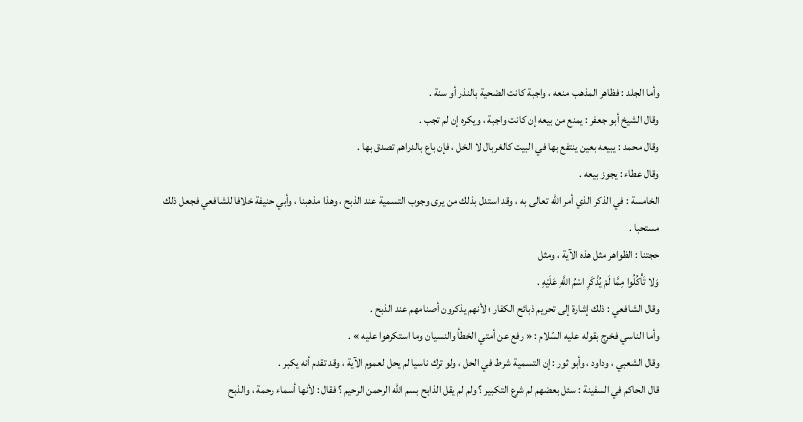وأما الجلد : فظاهر المذهب منعه ، واجبة كانت الضحية بالنذر أو سنة .
وقال الشيخ أبو جعفر : يمنع من بيعه إن كانت واجبة ، ويكره إن لم تجب .
وقال محمد : يبيعه بعين ينتفع بها في البيت كالغربال لا الخل ، فإن باع بالدراهم تصدق بها .
وقال عطاء : يجوز بيعه .
الخامسة : في الذكر الذي أمر اللّه تعالى به ، وقد استدل بذلك من يرى وجوب التسمية عند الذبح ، وهذا مذهبنا ، وأبي حنيفة خلافا للشافعي فجعل ذلك مستحبا .
حجتنا : الظواهر مثل هذه الآية ، ومثل
وَلا تَأْكُلُوا مِمَّا لَمْ يُذْكَرِ اسْمُ اللَّهِ عَلَيْهِ .
وقال الشافعي : ذلك إشارة إلى تحريم ذبائح الكفار ؛ لأنهم يذكرون أصنامهم عند الذبح .
وأما الناسي فخرج بقوله عليه السّلام : « رفع عن أمتي الخطأ والنسيان وما استكرهوا عليه » .
وقال الشعبي ، وداود ، وأبو ثور : إن التسمية شرط في الحل ، ولو ترك ناسيا لم يحل لعموم الآية ، وقد تقدم أنه يكبر .
قال الحاكم في السفينة : سئل بعضهم لم شرع التكبير ؟ ولم لم يقل الذابح بسم اللّه الرحمن الرحيم ؟ فقال : لأنها أسماء رحمة ، والذبح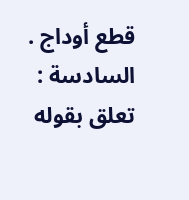قطع أوداج .
السادسة : تعلق بقوله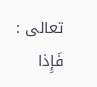تعالى :
فَإِذا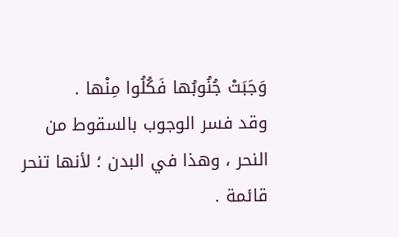وَجَبَتْ جُنُوبُها فَكُلُوا مِنْها .
وقد فسر الوجوب بالسقوط من النحر ، وهذا في البدن ؛ لأنها تنحر قائمة .